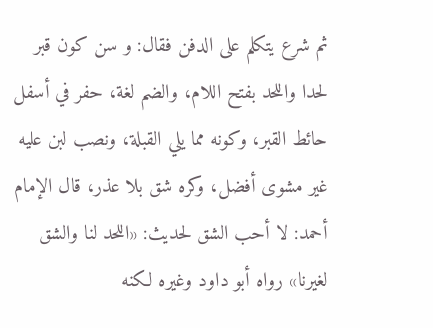ثم شرع يتكلم على الدفن فقال: و سن كون قبر لحدا واللحد بفتح اللام، والضم لغة، حفر في أسفل حائط القبر، وكونه مما يلي القبلة، ونصب لبن عليه غير مشوى أفضل، وكره شق بلا عذر، قال الإمام أحمد: لا أحب الشق لحديث: «اللحد لنا والشق لغيرنا» رواه أبو داود وغيره لكنه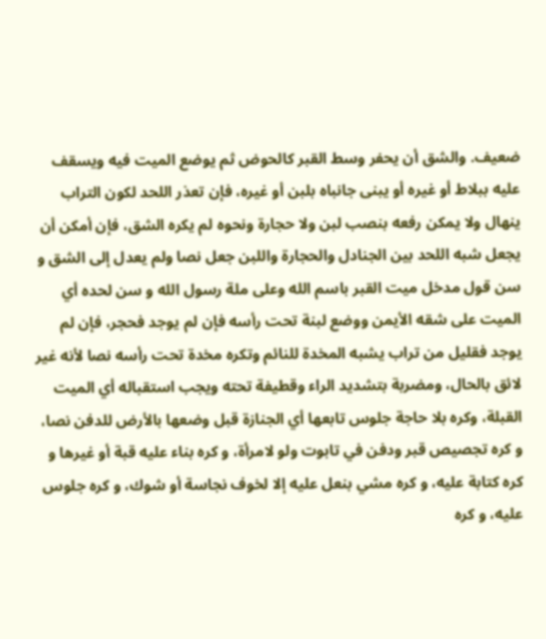ضعيف. والشق أن يحفر وسط القبر كالحوض ثم يوضع الميت فيه ويسقف عليه ببلاط أو غيره أو يبنى جانباه بلبن أو غيره، فإن تعذر اللحد لكون التراب ينهال ولا يمكن رفعه بنصب لبن ولا حجارة ونحوه لم يكره الشق، فإن أمكن أن يجعل شبه اللحد بين الجنادل والحجارة واللبن جعل نصا ولم يعدل إلى الشق و سن قول مدخل ميت القبر باسم الله وعلى ملة رسول الله و سن لحده أي الميت على شقه الأيمن ووضع لبنة تحت رأسه فإن لم يوجد فحجر، فإن لم يوجد فقليل من تراب يشبه المخدة للنائم وتكره مخدة تحت رأسه نصا لأنه غير لائق بالحال، ومضربة بتشديد الراء وقطيفة تحته ويجب استقباله أي الميت القبلة، وكره بلا حاجة جلوس تابعها أي الجنازة قبل وضعها بالأرض للدفن نصا، و كره تجصيص قبر ودفن في تابوت ولو لامرأة، و كره بناء عليه قبة أو غيرها و كره كتابة عليه، و كره مشي بنعل عليه إلا لخوف نجاسة أو شوك، و كره جلوس عليه، و كره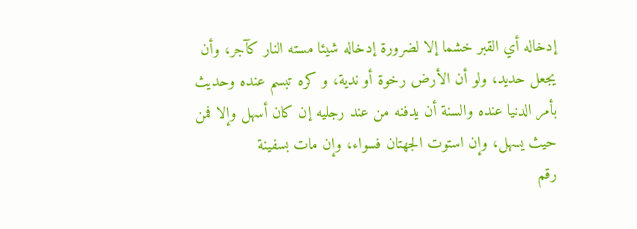إدخاله أي القبر خشما إلا لضرورة إدخاله شيئا مسته النار كآجر، وأن يجعل حديد، ولو أن الأرض رخوة أو ندية، و كره تبسم عنده وحديث بأمر الدنيا عنده والسنة أن يدفنه من عند رجليه إن كان أسهل وإلا فمن حيث يسهل، وإن استوت الجهتان فسواء، وإن مات بسفينة
رقم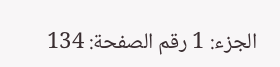الجزء: 1 رقم الصفحة: 134